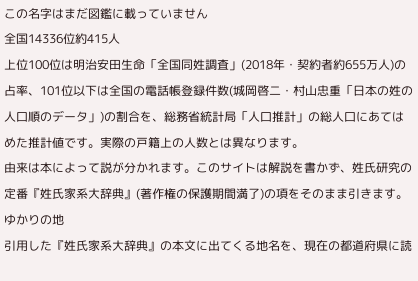この名字はまだ図鑑に載っていません
全国14336位約415人
上位100位は明治安田生命「全国同姓調査」(2018年・契約者約655万人)の占率、101位以下は全国の電話帳登録件数(城岡啓二・村山忠重「日本の姓の人口順のデータ」)の割合を、総務省統計局「人口推計」の総人口にあてはめた推計値です。実際の戸籍上の人数とは異なります。
由来は本によって説が分かれます。このサイトは解説を書かず、姓氏研究の定番『姓氏家系大辞典』(著作権の保護期間満了)の項をそのまま引きます。
ゆかりの地
引用した『姓氏家系大辞典』の本文に出てくる地名を、現在の都道府県に読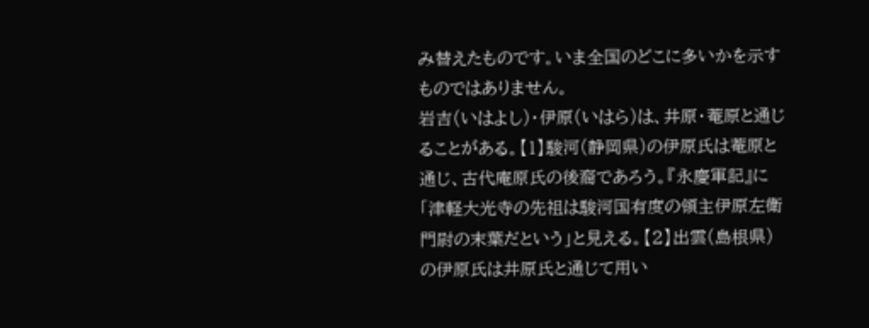み替えたものです。いま全国のどこに多いかを示すものではありません。
岩吉(いはよし)・伊原(いはら)は、井原・菴原と通じることがある。【1】駿河(静岡県)の伊原氏は菴原と通じ、古代庵原氏の後裔であろう。『永慶軍記』に「津軽大光寺の先祖は駿河国有度の領主伊原左衛門尉の末葉だという」と見える。【2】出雲(島根県)の伊原氏は井原氏と通じて用い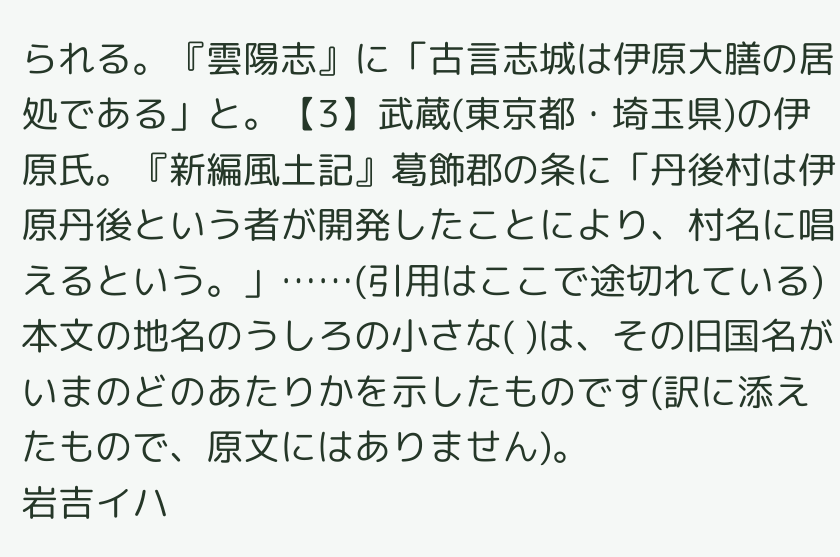られる。『雲陽志』に「古言志城は伊原大膳の居処である」と。【3】武蔵(東京都・埼玉県)の伊原氏。『新編風土記』葛飾郡の条に「丹後村は伊原丹後という者が開発したことにより、村名に唱えるという。」……(引用はここで途切れている)
本文の地名のうしろの小さな( )は、その旧国名がいまのどのあたりかを示したものです(訳に添えたもので、原文にはありません)。
岩吉イハ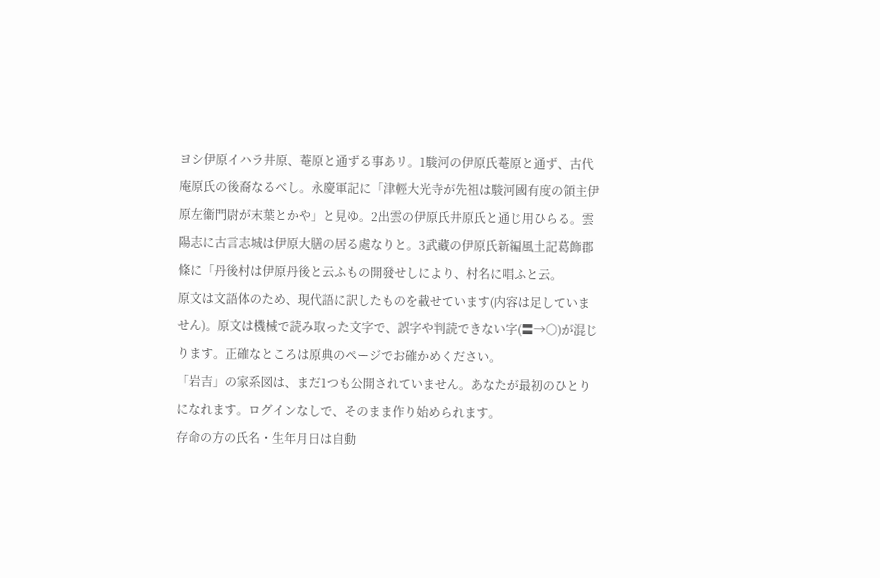ヨシ伊原イハラ井原、菴原と通ずる事あリ。1駿河の伊原氏菴原と通ず、古代庵原氏の後裔なるべし。永慶軍記に「津輕大光寺が先祖は駿河國有度の領主伊原左衞門尉が末葉とかや」と見ゆ。2出雲の伊原氏井原氏と通じ用ひらる。雲陽志に古言志城は伊原大膳の居る處なりと。3武藏の伊原氏新編風土記葛飾郡條に「丹後村は伊原丹後と云ふもの開發せしにより、村名に唱ふと云。
原文は文語体のため、現代語に訳したものを載せています(内容は足していません)。原文は機械で読み取った文字で、誤字や判読できない字(〓→○)が混じります。正確なところは原典のページでお確かめください。
「岩吉」の家系図は、まだ1つも公開されていません。あなたが最初のひとりになれます。ログインなしで、そのまま作り始められます。
存命の方の氏名・生年月日は自動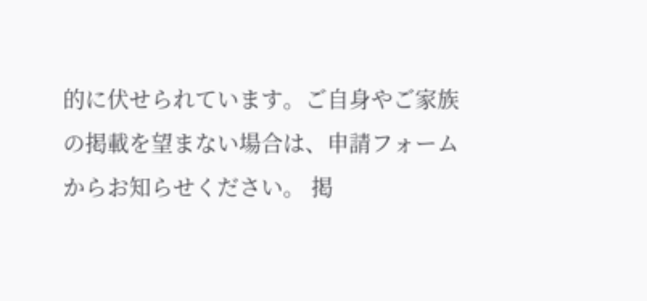的に伏せられています。ご自身やご家族の掲載を望まない場合は、申請フォームからお知らせください。 掲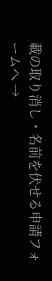載の取り消し・名前を伏せる申請フォームへ →